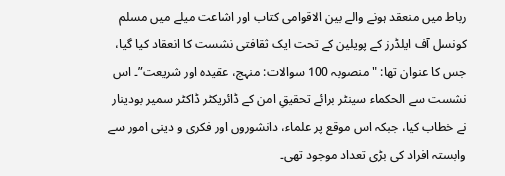رباط میں منعقد ہونے والے بین الاقوامی کتاب اور اشاعت میلے میں مسلم کونسل آف ایلڈرز کے پویلین کے تحت ایک ثقافتی نشست کا انعقاد کیا گیا، جس کا عنوان تھا: "منصوبہ 100 سوالات: منہج، عقیدہ اور شریعت”۔ اس نشست سے الحکماء سینٹر برائے تحقیقِ امن کے ڈائریکٹر ڈاکٹر سمیر بودینار نے خطاب کیا، جبکہ اس موقع پر علماء، دانشوروں اور فکری و دینی امور سے وابستہ افراد کی بڑی تعداد موجود تھی۔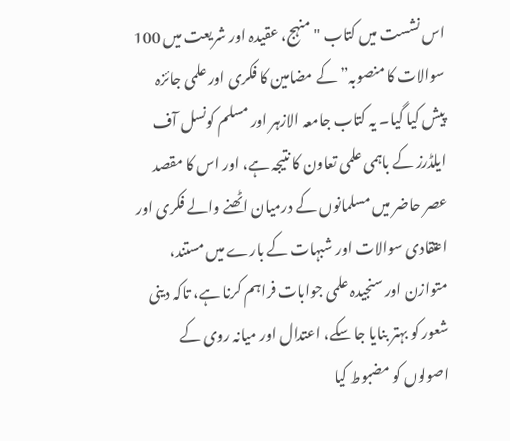اس نشست میں کتاب "منہج، عقیدہ اور شریعت میں 100 سوالات کا منصوبہ” کے مضامین کا فکری اور علمی جائزہ پیش کیا گیا۔ یہ کتاب جامعہ الازہر اور مسلم کونسل آف ایلڈرز کے باہمی علمی تعاون کا نتیجہ ہے، اور اس کا مقصد عصر حاضر میں مسلمانوں کے درمیان اٹھنے والے فکری اور اعتقادی سوالات اور شبہات کے بارے میں مستند، متوازن اور سنجیدہ علمی جوابات فراہم کرنا ہے، تاکہ دینی شعور کو بہتر بنایا جا سکے، اعتدال اور میانہ روی کے اصولوں کو مضبوط کیا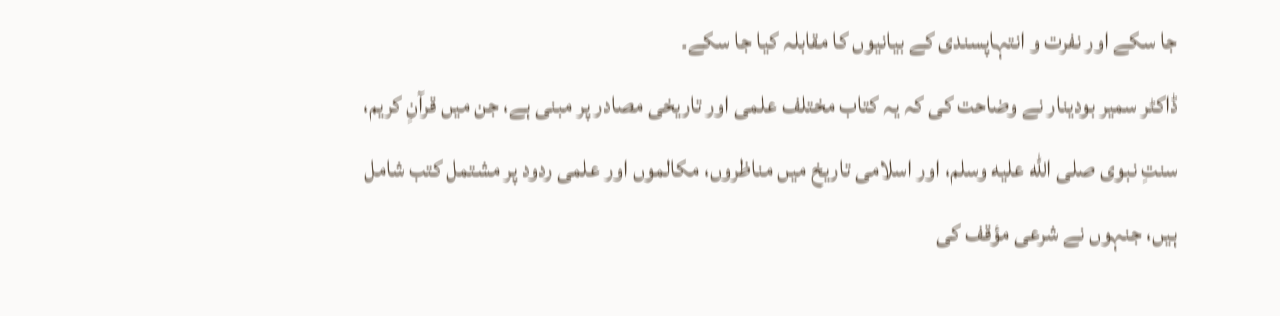جا سکے اور نفرت و انتہاپسندی کے بیانیوں کا مقابلہ کیا جا سکے۔
ڈاکٹر سمیر بودینار نے وضاحت کی کہ یہ کتاب مختلف علمی اور تاریخی مصادر پر مبنی ہے، جن میں قرآنِ کریم، سنتِ نبوی صلى الله عليه وسلم، اور اسلامی تاریخ میں مناظروں، مکالموں اور علمی ردود پر مشتمل کتب شامل ہیں، جنہوں نے شرعی مؤقف کی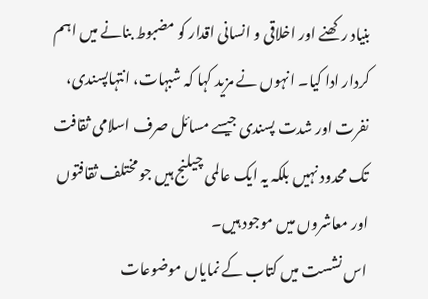بنیاد رکھنے اور اخلاقی و انسانی اقدار کو مضبوط بنانے میں اہم کردار ادا کیا۔ انہوں نے مزید کہا کہ شبہات، انتہاپسندی، نفرت اور شدت پسندی جیسے مسائل صرف اسلامی ثقافت تک محدود نہیں بلکہ یہ ایک عالمی چیلنج ہیں جو مختلف ثقافتوں اور معاشروں میں موجود ہیں۔
اس نشست میں کتاب کے نمایاں موضوعات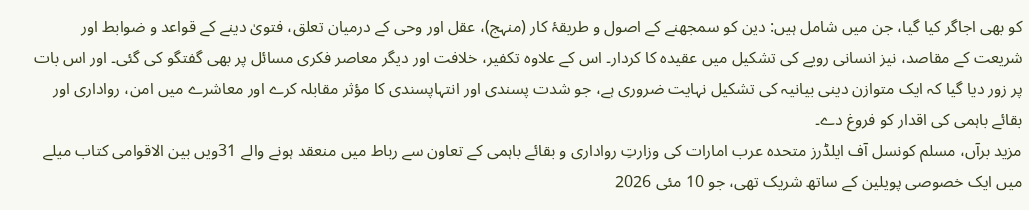کو بھی اجاگر کیا گیا، جن میں شامل ہیں: دین کو سمجھنے کے اصول و طریقۂ کار (منہج)، عقل اور وحی کے درمیان تعلق، فتویٰ دینے کے قواعد و ضوابط اور شریعت کے مقاصد، نیز انسانی رویے کی تشکیل میں عقیدہ کا کردار۔ اس کے علاوہ تکفیر، خلافت اور دیگر معاصر فکری مسائل پر بھی گفتگو کی گئی۔ اور اس بات پر زور دیا گیا کہ ایک متوازن دینی بیانیہ کی تشکیل نہایت ضروری ہے، جو شدت پسندی اور انتہاپسندی کا مؤثر مقابلہ کرے اور معاشرے میں امن، رواداری اور بقائے باہمی کی اقدار کو فروغ دے۔
مزید برآں، مسلم کونسل آف ایلڈرز متحدہ عرب امارات کی وزارتِ رواداری و بقائے باہمی کے تعاون سے رباط میں منعقد ہونے والے 31ویں بین الاقوامی کتاب میلے میں ایک خصوصی پویلین کے ساتھ شریک تھی، جو 10 مئی 2026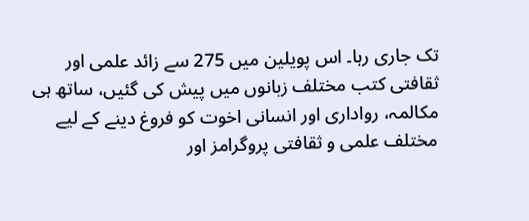تک جاری رہا۔ اس پویلین میں 275 سے زائد علمی اور ثقافتی کتب مختلف زبانوں میں پیش کی گئیں، ساتھ ہی مکالمہ، رواداری اور انسانی اخوت کو فروغ دینے کے لیے مختلف علمی و ثقافتی پروگرامز اور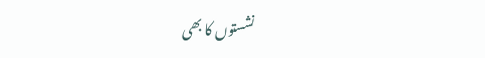نشستوں کا بھی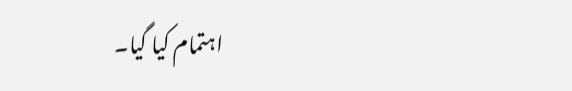اہتمام کیا گیا۔